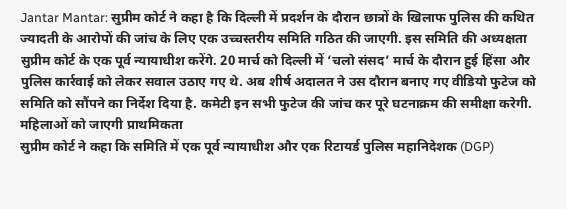Jantar Mantar: सुप्रीम कोर्ट ने कहा है कि दिल्ली में प्रदर्शन के दौरान छात्रों के खिलाफ पुलिस की कथित ज्यादती के आरोपों की जांच के लिए एक उच्चस्तरीय समिति गठित की जाएगी. इस समिति की अध्यक्षता सुप्रीम कोर्ट के एक पूर्व न्यायाधीश करेंगे. 20 मार्च को दिल्ली में ‘चलो संसद’ मार्च के दौरान हुई हिंसा और पुलिस कार्रवाई को लेकर सवाल उठाए गए थे. अब शीर्ष अदालत ने उस दौरान बनाए गए वीडियो फुटेज को समिति को सौंपने का निर्देश दिया है. कमेटी इन सभी फुटेज की जांच कर पूरे घटनाक्रम की समीक्षा करेगी.
महिलाओं को जाएगी प्राथमिकता
सुप्रीम कोर्ट ने कहा कि समिति में एक पूर्व न्यायाधीश और एक रिटायर्ड पुलिस महानिदेशक (DGP)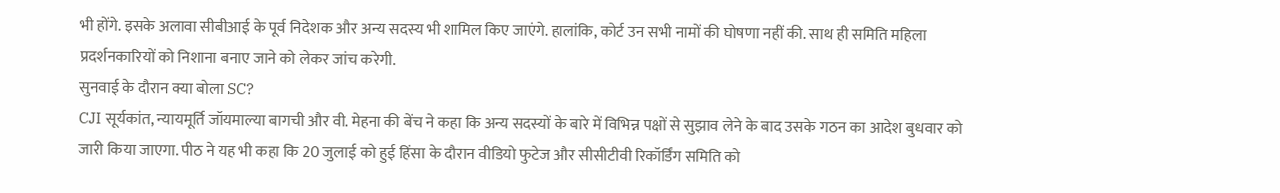भी होंगे. इसके अलावा सीबीआई के पूर्व निदेशक और अन्य सदस्य भी शामिल किए जाएंगे. हालांकि, कोर्ट उन सभी नामों की घोषणा नहीं की. साथ ही समिति महिला प्रदर्शनकारियों को निशाना बनाए जाने को लेकर जांच करेगी.
सुनवाई के दौरान क्या बोला SC?
CJI सूर्यकांत, न्यायमूर्ति जॉयमाल्या बागची और वी. मेहना की बेंच ने कहा कि अन्य सदस्यों के बारे में विभिन्न पक्षों से सुझाव लेने के बाद उसके गठन का आदेश बुधवार को जारी किया जाएगा. पीठ ने यह भी कहा कि 20 जुलाई को हुई हिंसा के दौरान वीडियो फुटेज और सीसीटीवी रिकॉर्डिंग समिति को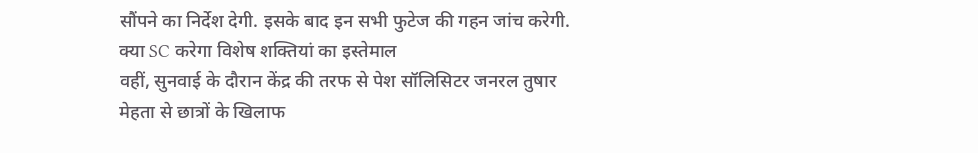सौंपने का निर्देश देगी. इसके बाद इन सभी फुटेज की गहन जांच करेगी.
क्या SC करेगा विशेष शक्तियां का इस्तेमाल
वहीं, सुनवाई के दौरान केंद्र की तरफ से पेश सॉलिसिटर जनरल तुषार मेहता से छात्रों के खिलाफ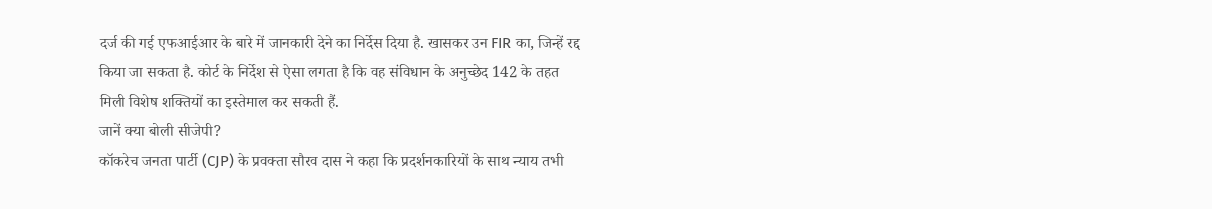दर्ज की गई एफआईआर के बारे में जानकारी देने का निर्देस दिया है. खासकर उन FIR का, जिन्हें रद्द किया जा सकता है. कोर्ट के निर्देश से ऐसा लगता है कि वह संविधान के अनुच्छेद 142 के तहत मिली विशेष शक्तियों का इस्तेमाल कर सकती हैं.
जानें क्या बोली सीजेपी?
कॉकरेच जनता पार्टी (CJP) के प्रवक्ता सौरव दास ने कहा कि प्रदर्शनकारियों के साथ न्याय तभी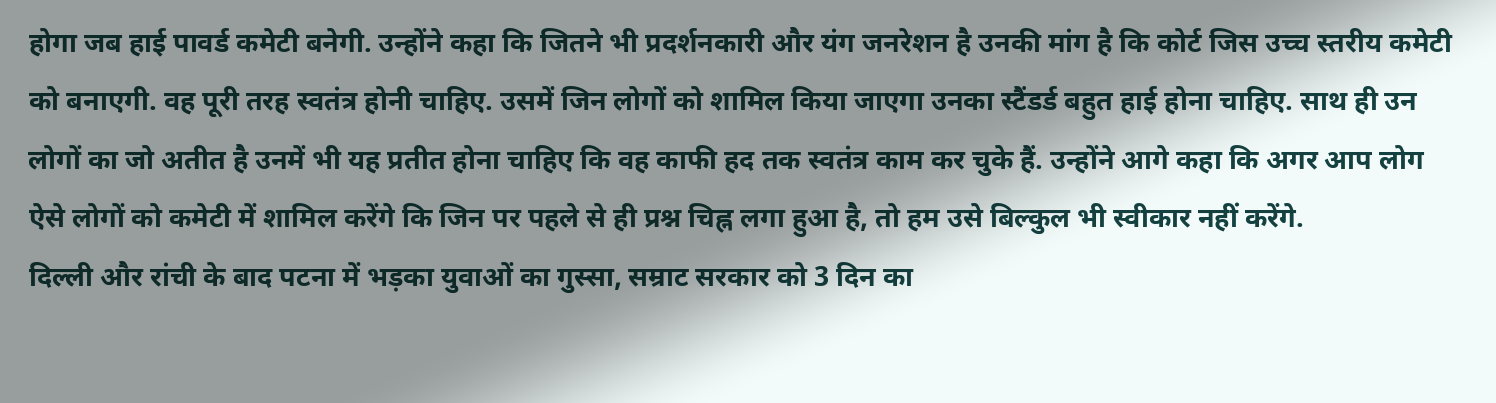होगा जब हाई पावर्ड कमेटी बनेगी. उन्होंने कहा कि जितने भी प्रदर्शनकारी और यंग जनरेशन है उनकी मांग है कि कोर्ट जिस उच्च स्तरीय कमेटी को बनाएगी. वह पूरी तरह स्वतंत्र होनी चाहिए. उसमें जिन लोगों को शामिल किया जाएगा उनका स्टैंडर्ड बहुत हाई होना चाहिए. साथ ही उन लोगों का जो अतीत है उनमें भी यह प्रतीत होना चाहिए कि वह काफी हद तक स्वतंत्र काम कर चुके हैं. उन्होंने आगे कहा कि अगर आप लोग ऐसे लोगों को कमेटी में शामिल करेंगे कि जिन पर पहले से ही प्रश्न चिह्न लगा हुआ है, तो हम उसे बिल्कुल भी स्वीकार नहीं करेंगे.
दिल्ली और रांची के बाद पटना में भड़का युवाओं का गुस्सा, सम्राट सरकार को 3 दिन का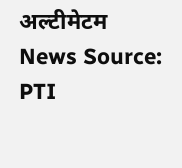अल्टीमेटम
News Source: PTI